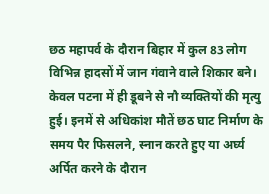छठ महापर्व के दौरान बिहार में कुल 83 लोग विभिन्न हादसों में जान गंवाने वाले शिकार बने। केवल पटना में ही डूबने से नौ व्यक्तियों की मृत्यु हुई। इनमें से अधिकांश मौतें छठ घाट निर्माण के समय पैर फिसलने, स्नान करते हुए या अर्घ्य अर्पित करने के दौरान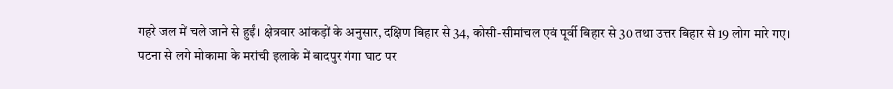गहरे जल में चले जाने से हुईं। क्षेत्रवार आंकड़ों के अनुसार, दक्षिण बिहार से 34, कोसी-सीमांचल एवं पूर्वी बिहार से 30 तथा उत्तर बिहार से 19 लोग मारे गए।
पटना से लगे मोकामा के मरांची इलाके में बादपुर गंगा घाट पर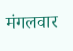मंगलवार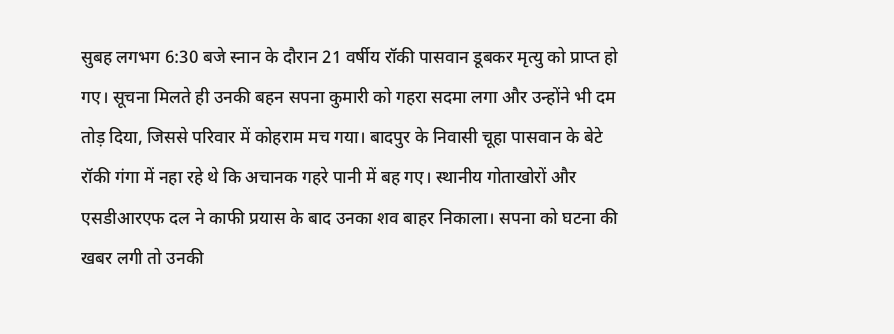सुबह लगभग 6:30 बजे स्नान के दौरान 21 वर्षीय रॉकी पासवान डूबकर मृत्यु को प्राप्त हो गए। सूचना मिलते ही उनकी बहन सपना कुमारी को गहरा सदमा लगा और उन्होंने भी दम तोड़ दिया, जिससे परिवार में कोहराम मच गया। बादपुर के निवासी चूहा पासवान के बेटे रॉकी गंगा में नहा रहे थे कि अचानक गहरे पानी में बह गए। स्थानीय गोताखोरों और एसडीआरएफ दल ने काफी प्रयास के बाद उनका शव बाहर निकाला। सपना को घटना की खबर लगी तो उनकी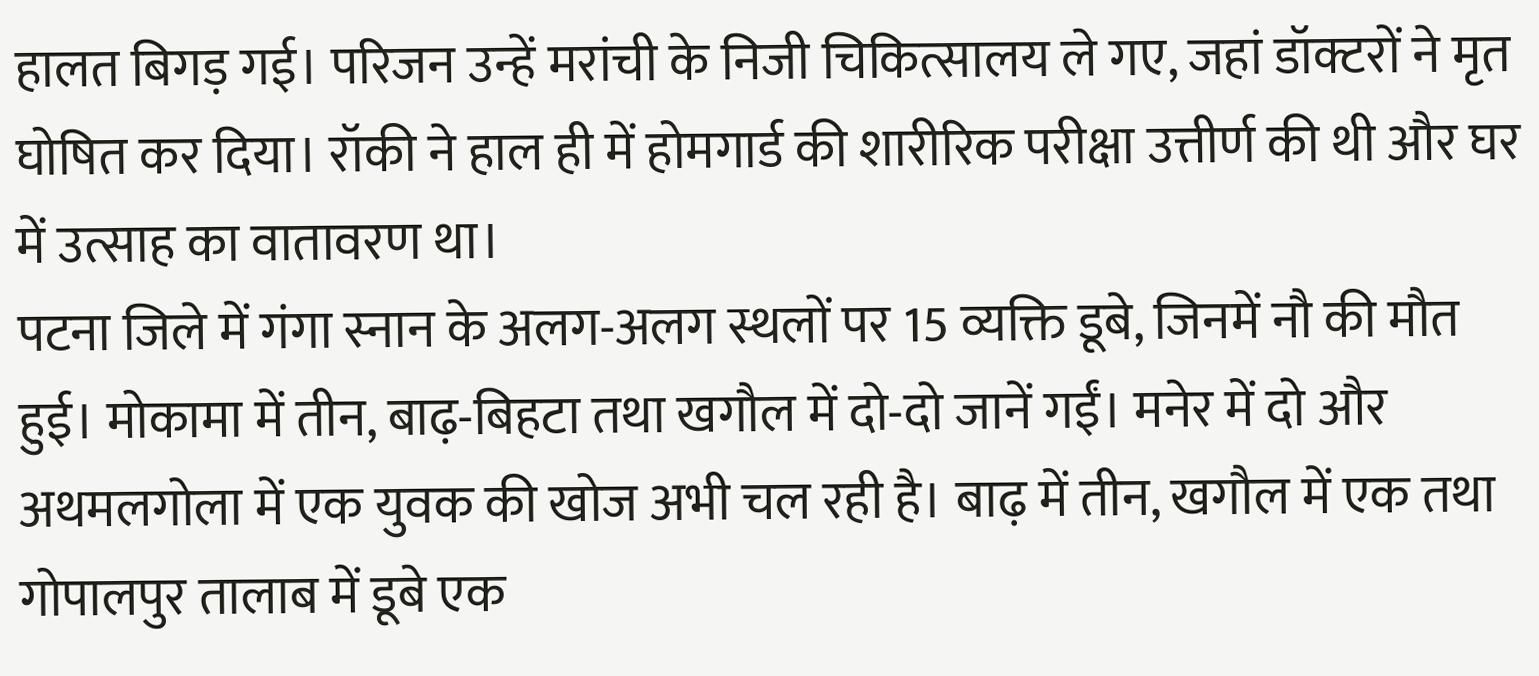हालत बिगड़ गई। परिजन उन्हें मरांची के निजी चिकित्सालय ले गए, जहां डॉक्टरों ने मृत घोषित कर दिया। रॉकी ने हाल ही में होमगार्ड की शारीरिक परीक्षा उत्तीर्ण की थी और घर में उत्साह का वातावरण था।
पटना जिले में गंगा स्नान के अलग-अलग स्थलों पर 15 व्यक्ति डूबे, जिनमें नौ की मौत हुई। मोकामा में तीन, बाढ़-बिहटा तथा खगौल में दो-दो जानें गईं। मनेर में दो और अथमलगोला में एक युवक की खोज अभी चल रही है। बाढ़ में तीन, खगौल में एक तथा गोपालपुर तालाब में डूबे एक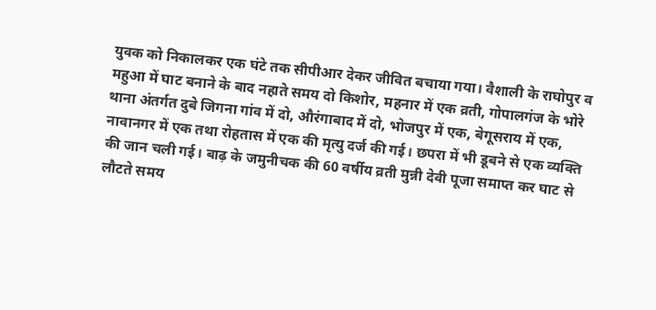युवक को निकालकर एक घंटे तक सीपीआर देकर जीवित बचाया गया। वैशाली के राघोपुर व महुआ में घाट बनाने के बाद नहाते समय दो किशोर, महनार में एक व्रती, गोपालगंज के भोरे थाना अंतर्गत दुबे जिगना गांव में दो, औरंगाबाद में दो, भोजपुर में एक, बेगूसराय में एक, नावानगर में एक तथा रोहतास में एक की मृत्यु दर्ज की गई। छपरा में भी डूबने से एक व्यक्ति की जान चली गई। बाढ़ के जमुनीचक की 60 वर्षीय व्रती मुन्नी देवी पूजा समाप्त कर घाट से लौटते समय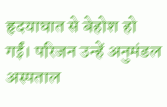हृदयाघात से बेहोश हो गईं। परिजन उन्हें अनुमंडल अस्पताल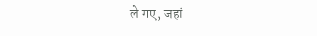ले गए, जहां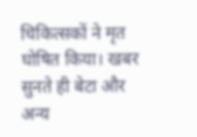चिकित्सकों ने मृत घोषित किया। खबर सुनते ही बेटा और अन्य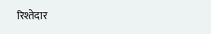रिश्तेदार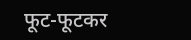फूट-फूटकर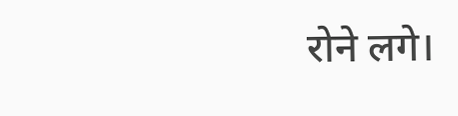रोने लगे।